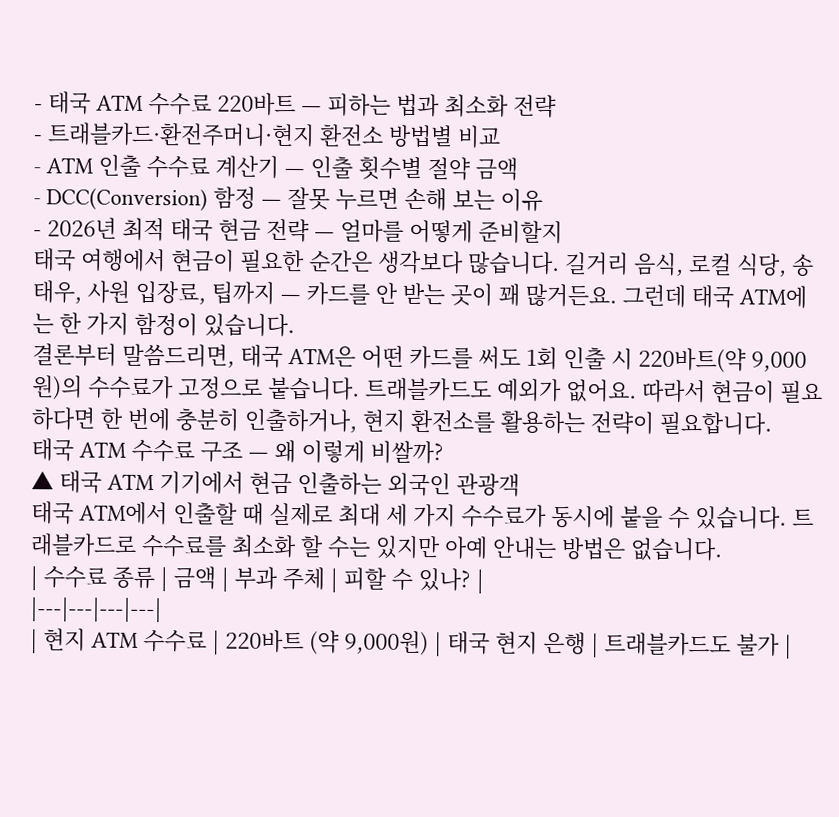- 태국 ATM 수수료 220바트 — 피하는 법과 최소화 전략
- 트래블카드·환전주머니·현지 환전소 방법별 비교
- ATM 인출 수수료 계산기 — 인출 횟수별 절약 금액
- DCC(Conversion) 함정 — 잘못 누르면 손해 보는 이유
- 2026년 최적 태국 현금 전략 — 얼마를 어떻게 준비할지
태국 여행에서 현금이 필요한 순간은 생각보다 많습니다. 길거리 음식, 로컬 식당, 송태우, 사원 입장료, 팁까지 — 카드를 안 받는 곳이 꽤 많거든요. 그런데 태국 ATM에는 한 가지 함정이 있습니다.
결론부터 말씀드리면, 태국 ATM은 어떤 카드를 써도 1회 인출 시 220바트(약 9,000원)의 수수료가 고정으로 붙습니다. 트래블카드도 예외가 없어요. 따라서 현금이 필요하다면 한 번에 충분히 인출하거나, 현지 환전소를 활용하는 전략이 필요합니다.
태국 ATM 수수료 구조 — 왜 이렇게 비쌀까?
▲ 태국 ATM 기기에서 현금 인출하는 외국인 관광객
태국 ATM에서 인출할 때 실제로 최대 세 가지 수수료가 동시에 붙을 수 있습니다. 트래블카드로 수수료를 최소화 할 수는 있지만 아예 안내는 방법은 없습니다.
| 수수료 종류 | 금액 | 부과 주체 | 피할 수 있나? |
|---|---|---|---|
| 현지 ATM 수수료 | 220바트 (약 9,000원) | 태국 현지 은행 | 트래블카드도 불가 |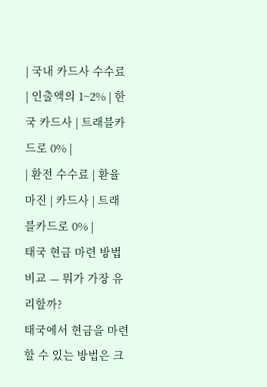| 국내 카드사 수수료 | 인출액의 1~2% | 한국 카드사 | 트래블카드로 0% |
| 환전 수수료 | 환율 마진 | 카드사 | 트래블카드로 0% |
태국 현금 마련 방법 비교 — 뭐가 가장 유리할까?
태국에서 현금을 마련할 수 있는 방법은 크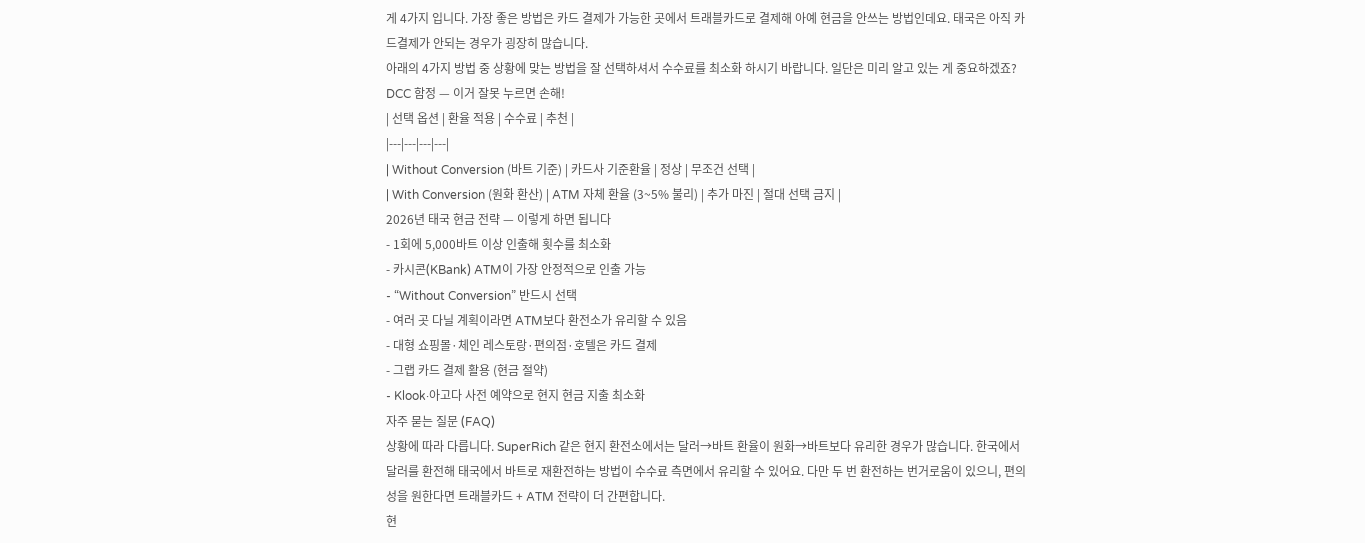게 4가지 입니다. 가장 좋은 방법은 카드 결제가 가능한 곳에서 트래블카드로 결제해 아예 현금을 안쓰는 방법인데요. 태국은 아직 카드결제가 안되는 경우가 굉장히 많습니다.
아래의 4가지 방법 중 상황에 맞는 방법을 잘 선택하셔서 수수료를 최소화 하시기 바랍니다. 일단은 미리 알고 있는 게 중요하겠죠?
DCC 함정 — 이거 잘못 누르면 손해!
| 선택 옵션 | 환율 적용 | 수수료 | 추천 |
|---|---|---|---|
| Without Conversion (바트 기준) | 카드사 기준환율 | 정상 | 무조건 선택 |
| With Conversion (원화 환산) | ATM 자체 환율 (3~5% 불리) | 추가 마진 | 절대 선택 금지 |
2026년 태국 현금 전략 — 이렇게 하면 됩니다
- 1회에 5,000바트 이상 인출해 횟수를 최소화
- 카시콘(KBank) ATM이 가장 안정적으로 인출 가능
- “Without Conversion” 반드시 선택
- 여러 곳 다닐 계획이라면 ATM보다 환전소가 유리할 수 있음
- 대형 쇼핑몰·체인 레스토랑·편의점·호텔은 카드 결제
- 그랩 카드 결제 활용 (현금 절약)
- Klook·아고다 사전 예약으로 현지 현금 지출 최소화
자주 묻는 질문 (FAQ)
상황에 따라 다릅니다. SuperRich 같은 현지 환전소에서는 달러→바트 환율이 원화→바트보다 유리한 경우가 많습니다. 한국에서 달러를 환전해 태국에서 바트로 재환전하는 방법이 수수료 측면에서 유리할 수 있어요. 다만 두 번 환전하는 번거로움이 있으니, 편의성을 원한다면 트래블카드 + ATM 전략이 더 간편합니다.
현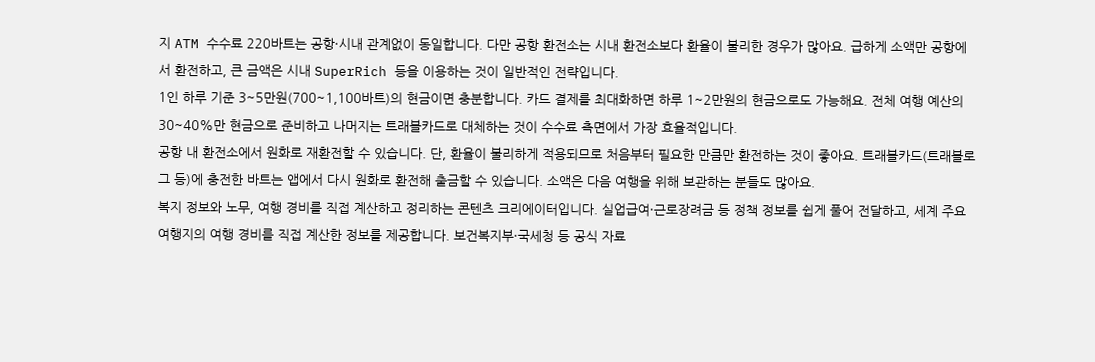지 ATM 수수료 220바트는 공항·시내 관계없이 동일합니다. 다만 공항 환전소는 시내 환전소보다 환율이 불리한 경우가 많아요. 급하게 소액만 공항에서 환전하고, 큰 금액은 시내 SuperRich 등을 이용하는 것이 일반적인 전략입니다.
1인 하루 기준 3~5만원(700~1,100바트)의 현금이면 충분합니다. 카드 결제를 최대화하면 하루 1~2만원의 현금으로도 가능해요. 전체 여행 예산의 30~40%만 현금으로 준비하고 나머지는 트래블카드로 대체하는 것이 수수료 측면에서 가장 효율적입니다.
공항 내 환전소에서 원화로 재환전할 수 있습니다. 단, 환율이 불리하게 적용되므로 처음부터 필요한 만큼만 환전하는 것이 좋아요. 트래블카드(트래블로그 등)에 충전한 바트는 앱에서 다시 원화로 환전해 출금할 수 있습니다. 소액은 다음 여행을 위해 보관하는 분들도 많아요.
복지 정보와 노무, 여행 경비를 직접 계산하고 정리하는 콘텐츠 크리에이터입니다. 실업급여·근로장려금 등 정책 정보를 쉽게 풀어 전달하고, 세계 주요 여행지의 여행 경비를 직접 계산한 정보를 제공합니다. 보건복지부·국세청 등 공식 자료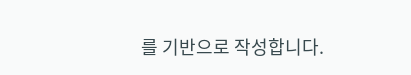를 기반으로 작성합니다.